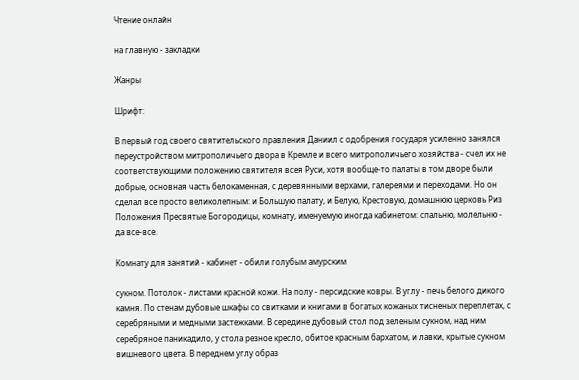Чтение онлайн

на главную - закладки

Жанры

Шрифт:

В первый год своего святительского правления Даниил с одобрения государя усиленно занялся переустройством митрополичьего двора в Кремле и всего митрополичьего хозяйства - счел их не соответствующими положению святителя всея Руси, хотя вообще-то палаты в том дворе были добрые, основная часть белокаменная, с деревянными верхами, галереями и переходами. Но он сделал все просто великолепным: и Большую палату, и Белую, Крестовую, домашнюю церковь Риз Положения Пресвятые Богородицы, комнату, именуемую иногда кабинетом: спальню, молельню - да все-все.

Комнату для занятий - кабинет - обили голубым амурским

сукном. Потолок - листами красной кожи. На полу - персидские ковры. В углу - печь белого дикого камня. По стенам дубовые шкафы со свитками и книгами в богатых кожаных тисненых переплетах, с серебряными и медными застежками. В середине дубовый стол под зеленым сукном, над ним серебряное паникадило, у стола резное кресло, обитое красным бархатом, и лавки, крытые сукном вишневого цвета. В переднем углу образ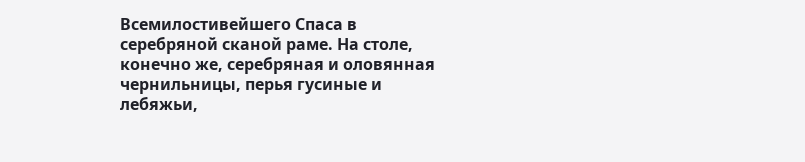Всемилостивейшего Спаса в серебряной сканой раме. На столе, конечно же, серебряная и оловянная чернильницы, перья гусиные и лебяжьи,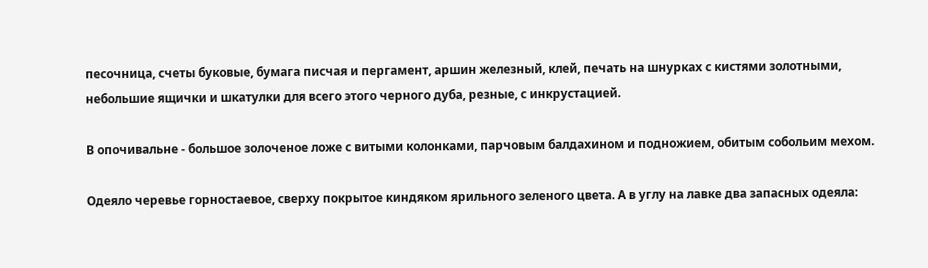песочница, счеты буковые, бумага писчая и пергамент, аршин железный, клей, печать на шнурках с кистями золотными, небольшие ящички и шкатулки для всего этого черного дуба, резные, с инкрустацией.

В опочивальне - большое золоченое ложе с витыми колонками, парчовым балдахином и подножием, обитым собольим мехом.

Одеяло черевье горностаевое, сверху покрытое киндяком ярильного зеленого цвета. А в углу на лавке два запасных одеяла: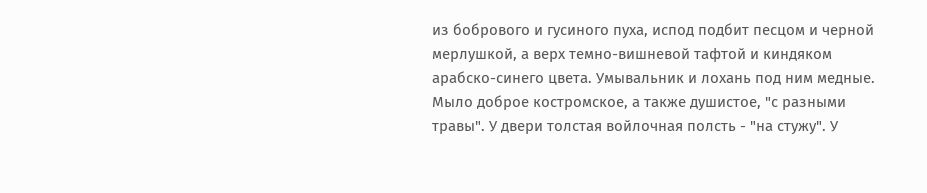из бобрового и гусиного пуха, испод подбит песцом и черной мерлушкой, а верх темно-вишневой тафтой и киндяком арабско-синего цвета. Умывальник и лохань под ним медные. Мыло доброе костромское, а также душистое, "с разными травы". У двери толстая войлочная полсть - "на стужу". У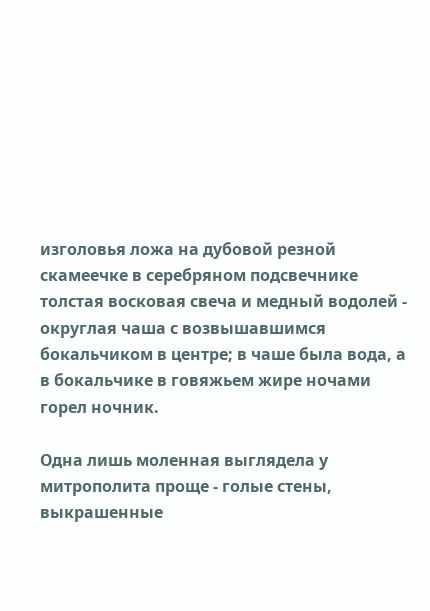изголовья ложа на дубовой резной скамеечке в серебряном подсвечнике толстая восковая свеча и медный водолей - округлая чаша с возвышавшимся бокальчиком в центре; в чаше была вода, а в бокальчике в говяжьем жире ночами горел ночник.

Одна лишь моленная выглядела у митрополита проще - голые стены, выкрашенные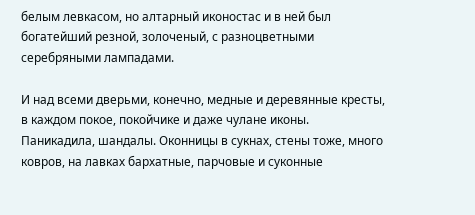белым левкасом, но алтарный иконостас и в ней был богатейший резной, золоченый, с разноцветными серебряными лампадами.

И над всеми дверьми, конечно, медные и деревянные кресты, в каждом покое, покойчике и даже чулане иконы. Паникадила, шандалы. Оконницы в сукнах, стены тоже, много ковров, на лавках бархатные, парчовые и суконные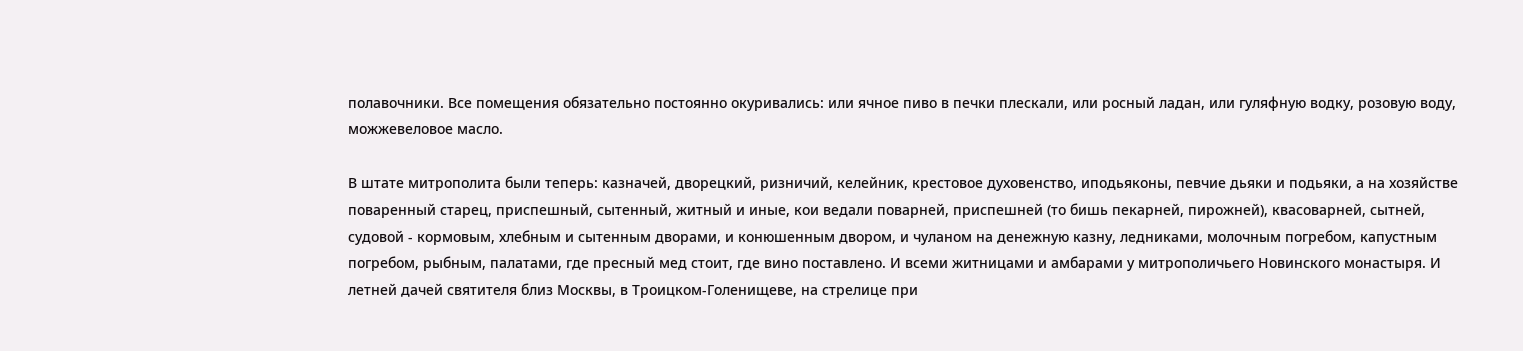полавочники. Все помещения обязательно постоянно окуривались: или ячное пиво в печки плескали, или росный ладан, или гуляфную водку, розовую воду, можжевеловое масло.

В штате митрополита были теперь: казначей, дворецкий, ризничий, келейник, крестовое духовенство, иподьяконы, певчие дьяки и подьяки, а на хозяйстве поваренный старец, приспешный, сытенный, житный и иные, кои ведали поварней, приспешней (то бишь пекарней, пирожней), квасоварней, сытней, судовой - кормовым, хлебным и сытенным дворами, и конюшенным двором, и чуланом на денежную казну, ледниками, молочным погребом, капустным погребом, рыбным, палатами, где пресный мед стоит, где вино поставлено. И всеми житницами и амбарами у митрополичьего Новинского монастыря. И летней дачей святителя близ Москвы, в Троицком-Голенищеве, на стрелице при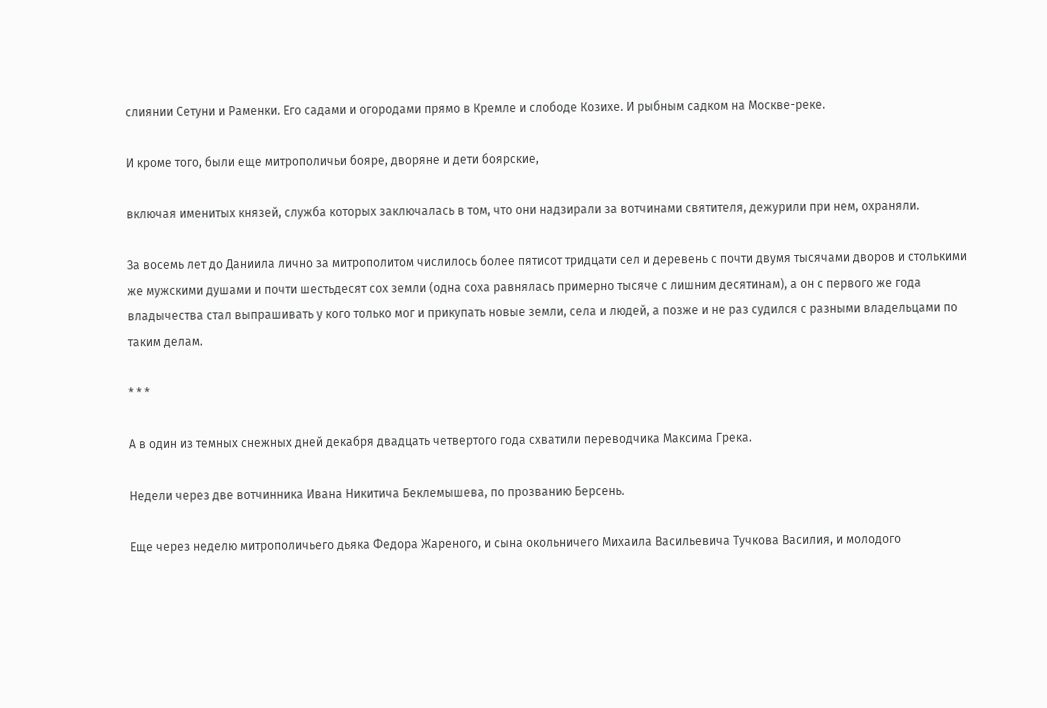слиянии Сетуни и Раменки. Его садами и огородами прямо в Кремле и слободе Козихе. И рыбным садком на Москве-реке.

И кроме того, были еще митрополичьи бояре, дворяне и дети боярские,

включая именитых князей, служба которых заключалась в том, что они надзирали за вотчинами святителя, дежурили при нем, охраняли.

За восемь лет до Даниила лично за митрополитом числилось более пятисот тридцати сел и деревень с почти двумя тысячами дворов и столькими же мужскими душами и почти шестьдесят сох земли (одна соха равнялась примерно тысяче с лишним десятинам), а он с первого же года владычества стал выпрашивать у кого только мог и прикупать новые земли, села и людей, а позже и не раз судился с разными владельцами по таким делам.

* * *

А в один из темных снежных дней декабря двадцать четвертого года схватили переводчика Максима Грека.

Недели через две вотчинника Ивана Никитича Беклемышева, по прозванию Берсень.

Еще через неделю митрополичьего дьяка Федора Жареного, и сына окольничего Михаила Васильевича Тучкова Василия, и молодого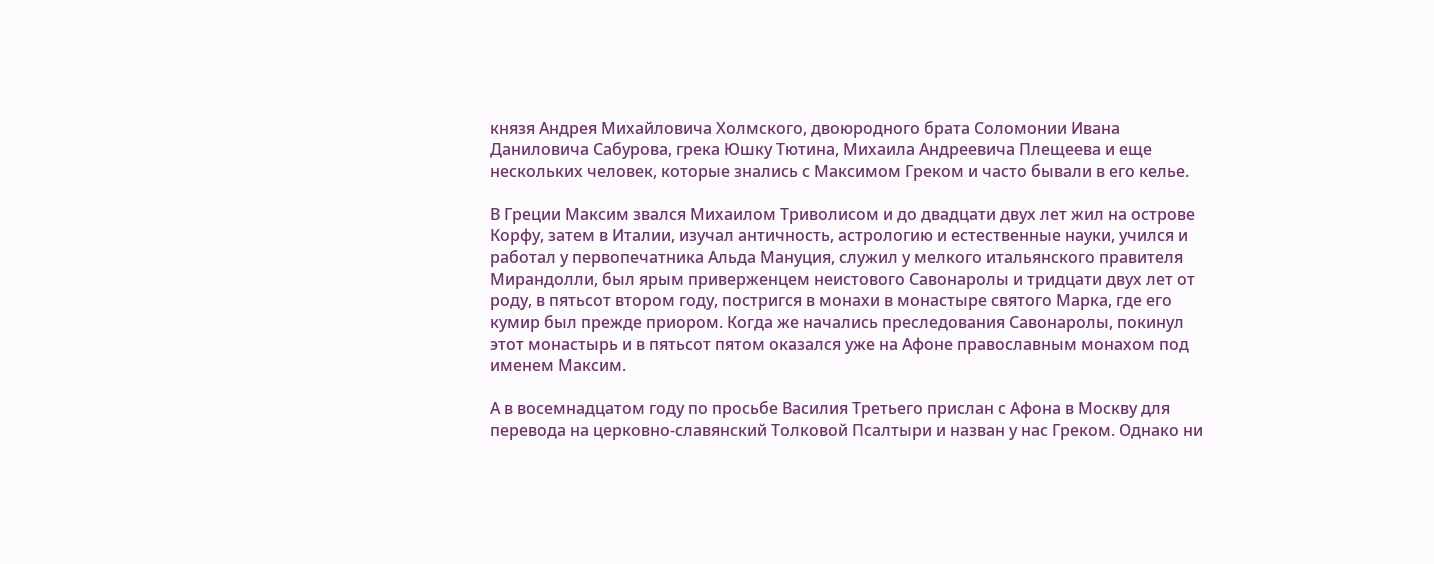князя Андрея Михайловича Холмского, двоюродного брата Соломонии Ивана Даниловича Сабурова, грека Юшку Тютина, Михаила Андреевича Плещеева и еще нескольких человек, которые знались с Максимом Греком и часто бывали в его келье.

В Греции Максим звался Михаилом Триволисом и до двадцати двух лет жил на острове Корфу, затем в Италии, изучал античность, астрологию и естественные науки, учился и работал у первопечатника Альда Мануция, служил у мелкого итальянского правителя Мирандолли, был ярым приверженцем неистового Савонаролы и тридцати двух лет от роду, в пятьсот втором году, постригся в монахи в монастыре святого Марка, где его кумир был прежде приором. Когда же начались преследования Савонаролы, покинул этот монастырь и в пятьсот пятом оказался уже на Афоне православным монахом под именем Максим.

А в восемнадцатом году по просьбе Василия Третьего прислан с Афона в Москву для перевода на церковно-славянский Толковой Псалтыри и назван у нас Греком. Однако ни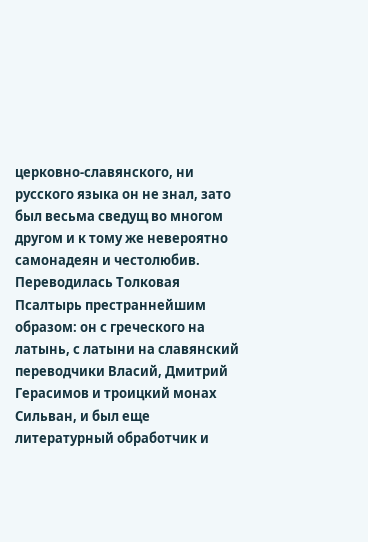церковно-славянского, ни русского языка он не знал, зато был весьма сведущ во многом другом и к тому же невероятно самонадеян и честолюбив. Переводилась Толковая Псалтырь престраннейшим образом: он с греческого на латынь, с латыни на славянский переводчики Власий, Дмитрий Герасимов и троицкий монах Сильван, и был еще литературный обработчик и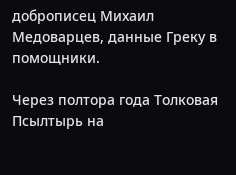доброписец Михаил Медоварцев, данные Греку в помощники.

Через полтора года Толковая Псылтырь на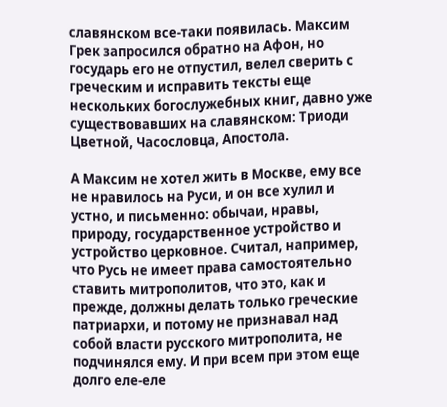славянском все-таки появилась. Максим Грек запросился обратно на Афон, но государь его не отпустил, велел сверить с греческим и исправить тексты еще нескольких богослужебных книг, давно уже существовавших на славянском: Триоди Цветной, Часословца, Апостола.

А Максим не хотел жить в Москве, ему все не нравилось на Руси, и он все хулил и устно, и письменно: обычаи, нравы, природу, государственное устройство и устройство церковное. Считал, например, что Русь не имеет права самостоятельно ставить митрополитов, что это, как и прежде, должны делать только греческие патриархи, и потому не признавал над собой власти русского митрополита, не подчинялся ему. И при всем при этом еще долго еле-еле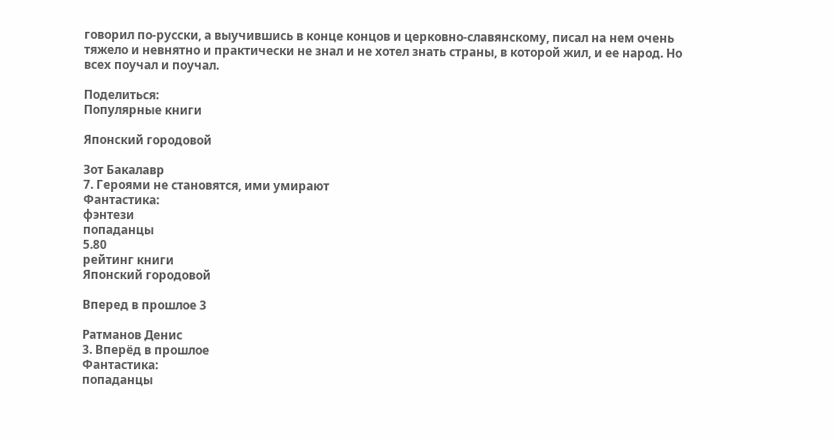говорил по-русски, а выучившись в конце концов и церковно-славянскому, писал на нем очень тяжело и невнятно и практически не знал и не хотел знать страны, в которой жил, и ее народ. Но всех поучал и поучал.

Поделиться:
Популярные книги

Японский городовой

Зот Бакалавр
7. Героями не становятся, ими умирают
Фантастика:
фэнтези
попаданцы
5.80
рейтинг книги
Японский городовой

Вперед в прошлое 3

Ратманов Денис
3. Вперёд в прошлое
Фантастика:
попаданцы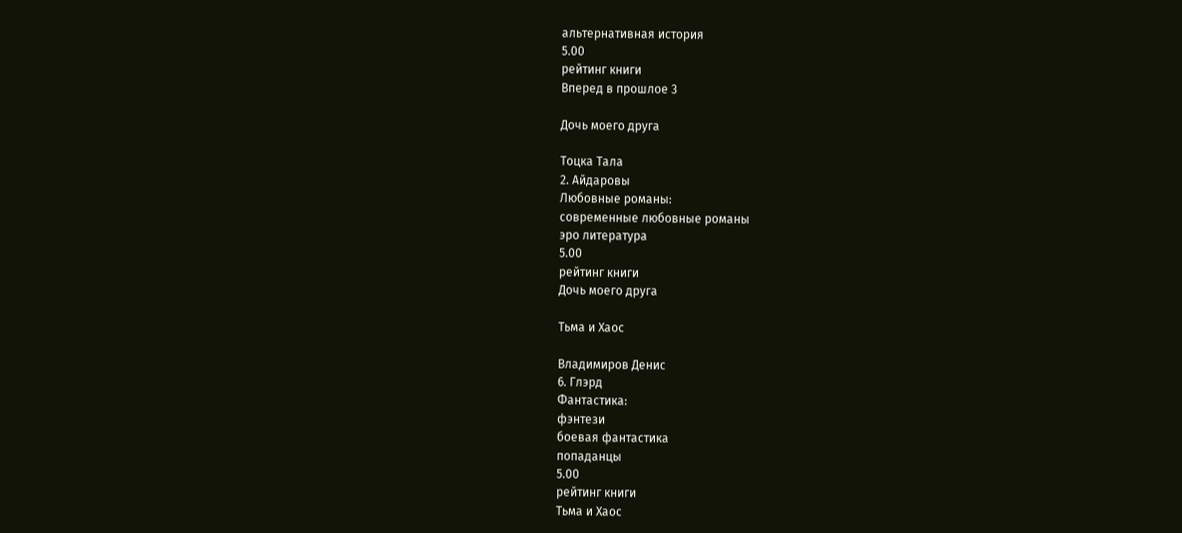альтернативная история
5.00
рейтинг книги
Вперед в прошлое 3

Дочь моего друга

Тоцка Тала
2. Айдаровы
Любовные романы:
современные любовные романы
эро литература
5.00
рейтинг книги
Дочь моего друга

Тьма и Хаос

Владимиров Денис
6. Глэрд
Фантастика:
фэнтези
боевая фантастика
попаданцы
5.00
рейтинг книги
Тьма и Хаос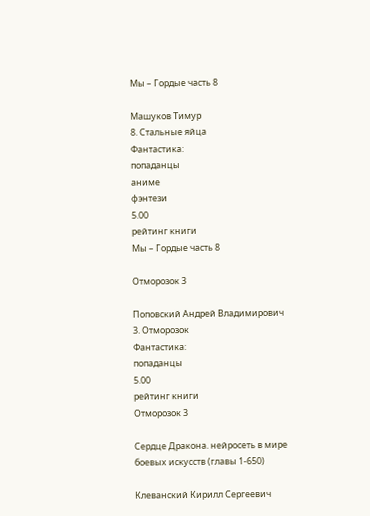Мы – Гордые часть 8

Машуков Тимур
8. Стальные яйца
Фантастика:
попаданцы
аниме
фэнтези
5.00
рейтинг книги
Мы – Гордые часть 8

Отморозок 3

Поповский Андрей Владимирович
3. Отморозок
Фантастика:
попаданцы
5.00
рейтинг книги
Отморозок 3

Сердце Дракона. нейросеть в мире боевых искусств (главы 1-650)

Клеванский Кирилл Сергеевич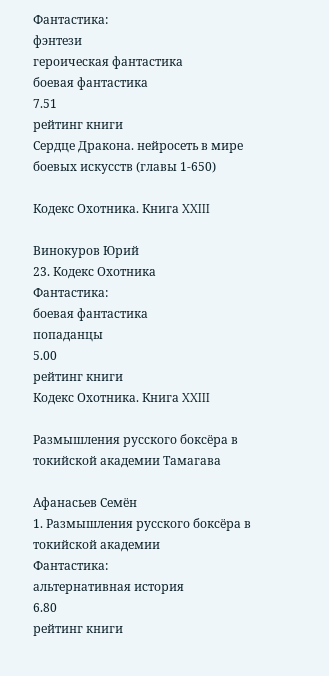Фантастика:
фэнтези
героическая фантастика
боевая фантастика
7.51
рейтинг книги
Сердце Дракона. нейросеть в мире боевых искусств (главы 1-650)

Кодекс Охотника. Книга XXIII

Винокуров Юрий
23. Кодекс Охотника
Фантастика:
боевая фантастика
попаданцы
5.00
рейтинг книги
Кодекс Охотника. Книга XXIII

Размышления русского боксёра в токийской академии Тамагава

Афанасьев Семён
1. Размышления русского боксёра в токийской академии
Фантастика:
альтернативная история
6.80
рейтинг книги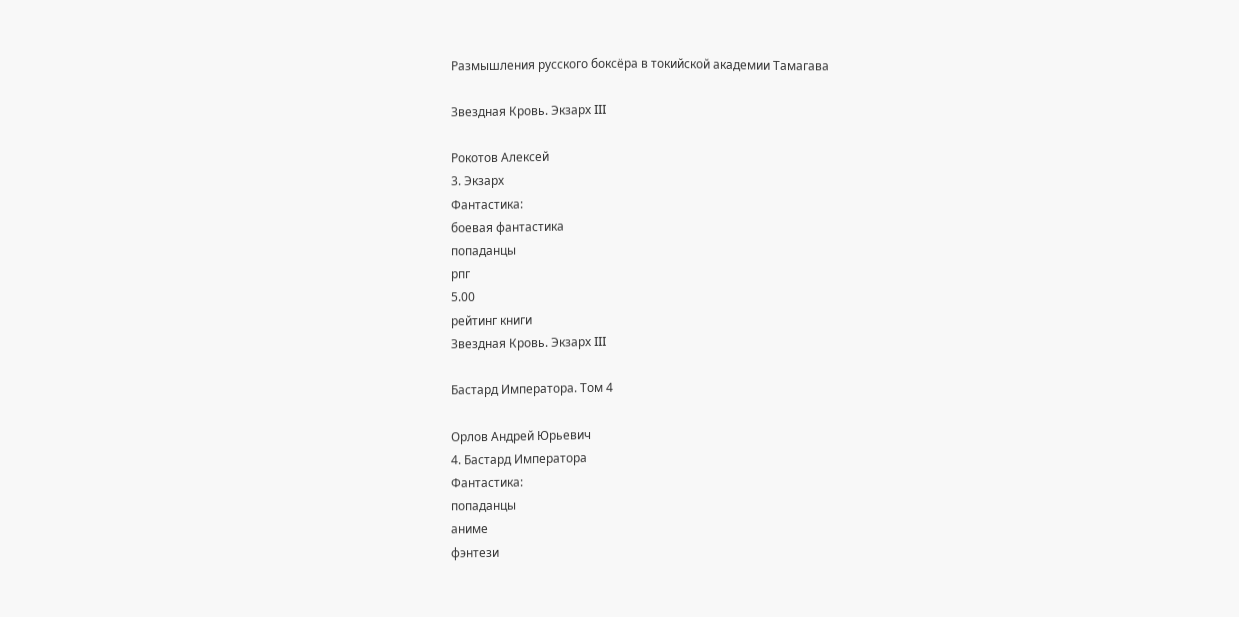Размышления русского боксёра в токийской академии Тамагава

Звездная Кровь. Экзарх III

Рокотов Алексей
3. Экзарх
Фантастика:
боевая фантастика
попаданцы
рпг
5.00
рейтинг книги
Звездная Кровь. Экзарх III

Бастард Императора. Том 4

Орлов Андрей Юрьевич
4. Бастард Императора
Фантастика:
попаданцы
аниме
фэнтези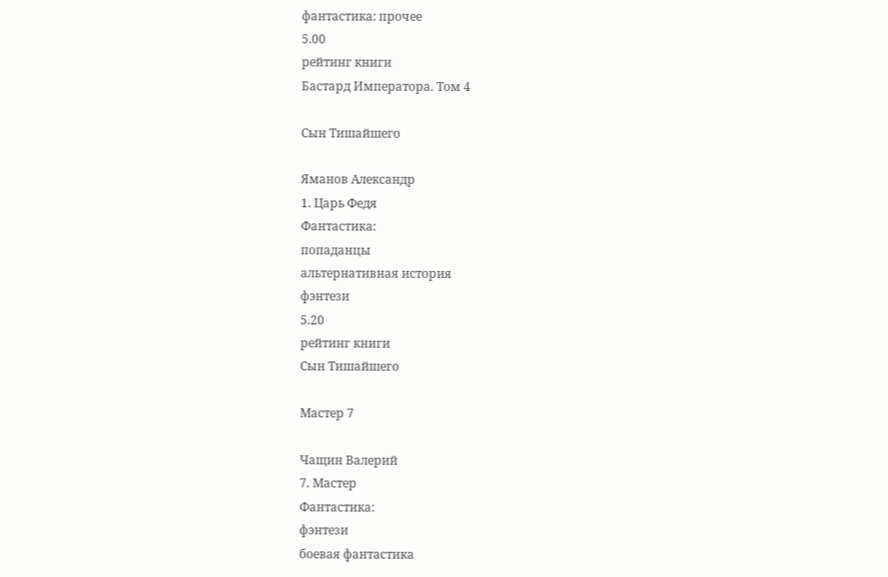фантастика: прочее
5.00
рейтинг книги
Бастард Императора. Том 4

Сын Тишайшего

Яманов Александр
1. Царь Федя
Фантастика:
попаданцы
альтернативная история
фэнтези
5.20
рейтинг книги
Сын Тишайшего

Мастер 7

Чащин Валерий
7. Мастер
Фантастика:
фэнтези
боевая фантастика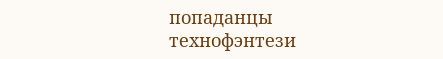попаданцы
технофэнтези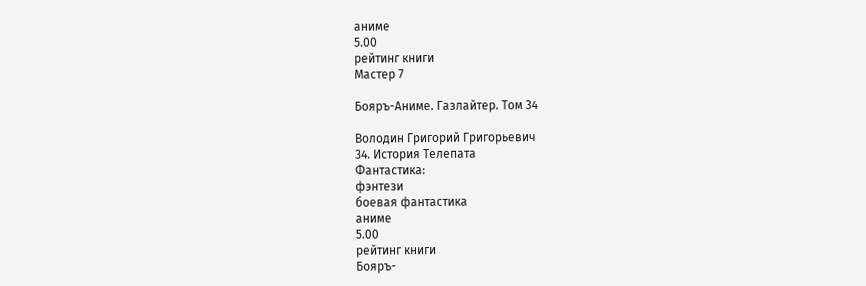аниме
5.00
рейтинг книги
Мастер 7

Бояръ-Аниме. Газлайтер. Том 34

Володин Григорий Григорьевич
34. История Телепата
Фантастика:
фэнтези
боевая фантастика
аниме
5.00
рейтинг книги
Бояръ-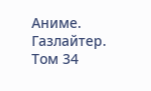Аниме. Газлайтер. Том 34